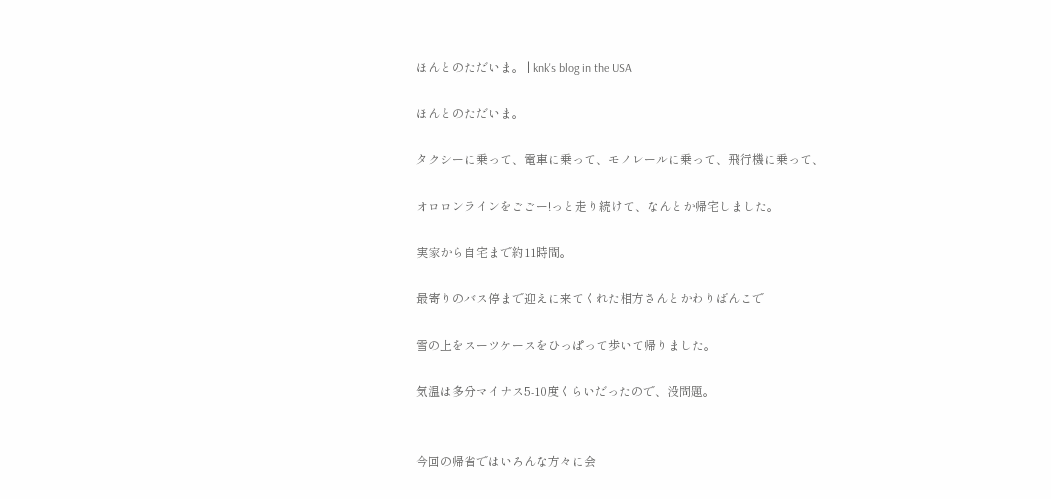ほんとのただいま。 | knk's blog in the USA

ほんとのただいま。

タクシーに乗って、電車に乗って、モノレールに乗って、飛行機に乗って、

オロロンラインをごごー!っと走り続けて、なんとか帰宅しました。

実家から自宅まで約11時間。

最寄りのバス停まで迎えに来てくれた相方さんとかわりばんこで

雪の上をスーツケースをひっぱって歩いて帰りました。

気温は多分マイナス5-10度くらいだったので、没問題。


今回の帰省ではいろんな方々に会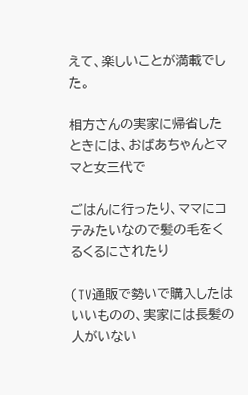えて、楽しいことが満載でした。

相方さんの実家に帰省したときには、おばあちゃんとママと女三代で

ごはんに行ったり、ママにコテみたいなので髪の毛をくるくるにされたり

(TV通販で勢いで購入したはいいものの、実家には長髪の人がいない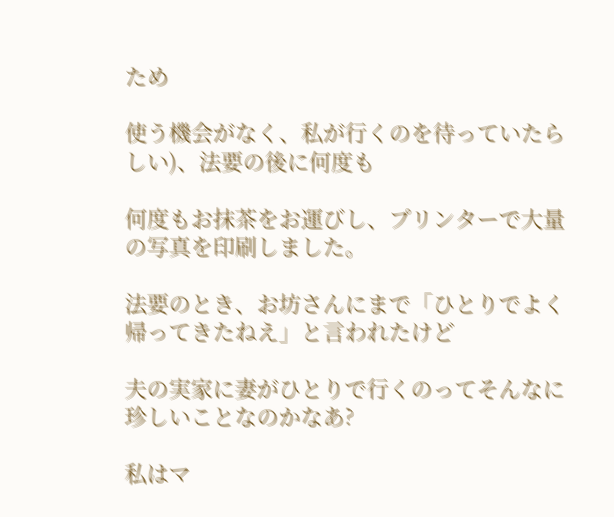ため

使う機会がなく、私が行くのを待っていたらしい)、法要の後に何度も

何度もお抹茶をお運びし、プリンターで大量の写真を印刷しました。

法要のとき、お坊さんにまで「ひとりでよく帰ってきたねえ」と言われたけど

夫の実家に妻がひとりで行くのってそんなに珍しいことなのかなあ?

私はマ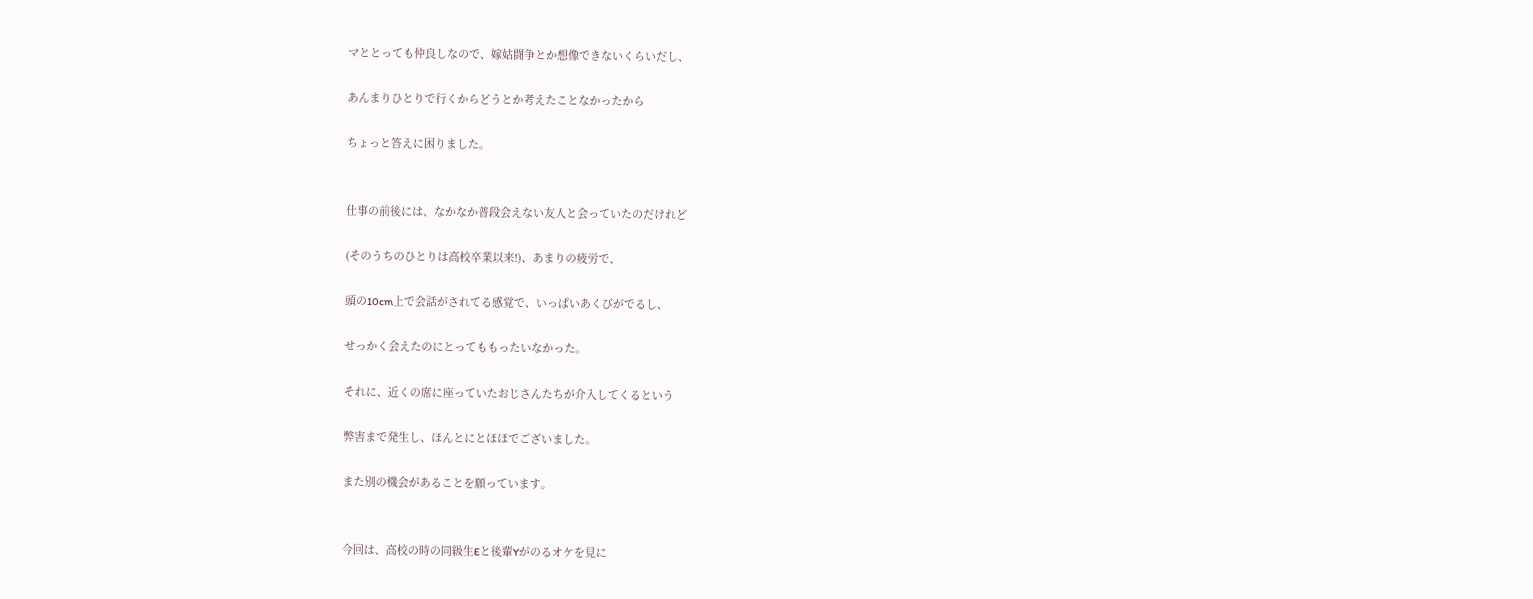マととっても仲良しなので、嫁姑闘争とか想像できないくらいだし、

あんまりひとりで行くからどうとか考えたことなかったから

ちょっと答えに困りました。


仕事の前後には、なかなか普段会えない友人と会っていたのだけれど

(そのうちのひとりは高校卒業以来!)、あまりの疲労で、

頭の10cm上で会話がされてる感覚で、いっぱいあくびがでるし、

せっかく会えたのにとってももったいなかった。

それに、近くの席に座っていたおじさんたちが介入してくるという

弊害まで発生し、ほんとにとほほでございました。

また別の機会があることを願っています。


今回は、高校の時の同級生Eと後輩Yがのるオケを見に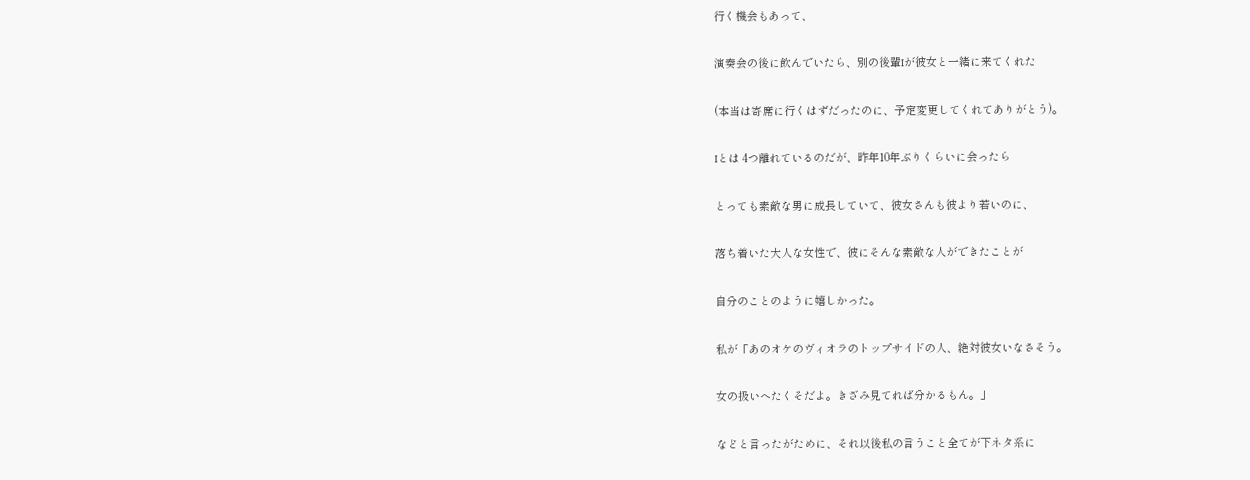行く機会もあって、

演奏会の後に飲んでいたら、別の後輩Iが彼女と一緒に来てくれた

(本当は寄席に行くはずだったのに、予定変更してくれてありがとう)。

Iとは 4つ離れているのだが、昨年10年ぶりくらいに会ったら

とっても素敵な男に成長していて、彼女さんも彼より若いのに、

落ち着いた大人な女性で、彼にそんな素敵な人ができたことが

自分のことのように嬉しかった。

私が「あのオケのヴィオラのトップサイドの人、絶対彼女いなさそう。

女の扱いへたくそだよ。きざみ見てれば分かるもん。」

などと言ったがために、それ以後私の言うこと全てが下ネタ系に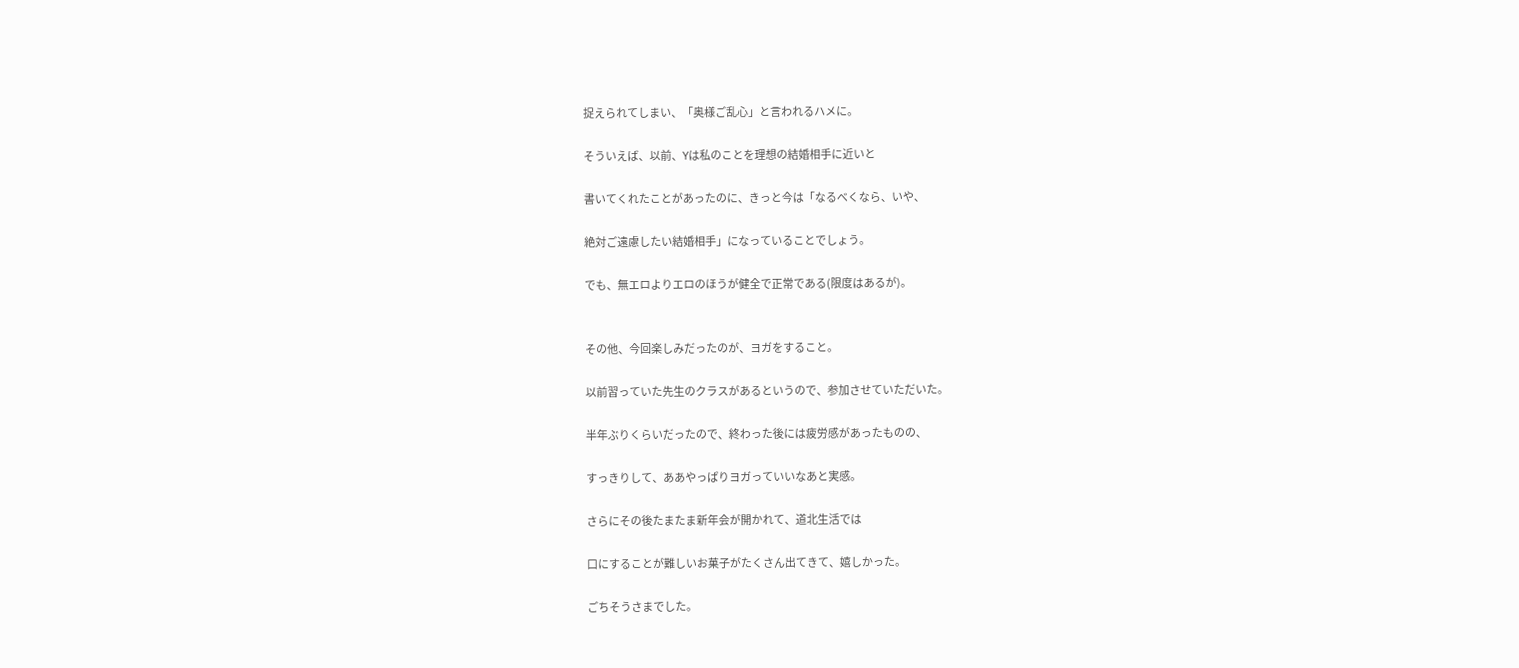捉えられてしまい、「奥様ご乱心」と言われるハメに。

そういえば、以前、Yは私のことを理想の結婚相手に近いと

書いてくれたことがあったのに、きっと今は「なるべくなら、いや、

絶対ご遠慮したい結婚相手」になっていることでしょう。

でも、無エロよりエロのほうが健全で正常である(限度はあるが)。


その他、今回楽しみだったのが、ヨガをすること。

以前習っていた先生のクラスがあるというので、参加させていただいた。

半年ぶりくらいだったので、終わった後には疲労感があったものの、

すっきりして、ああやっぱりヨガっていいなあと実感。

さらにその後たまたま新年会が開かれて、道北生活では

口にすることが難しいお菓子がたくさん出てきて、嬉しかった。

ごちそうさまでした。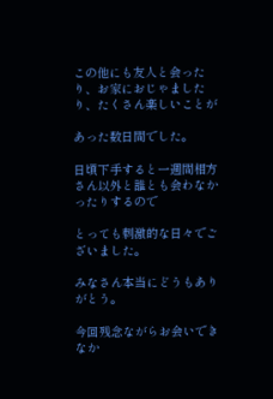この他にも友人と会ったり、お家におじゃましたり、たくさん楽しいことが

あった数日間でした。

日頃下手すると一週間相方さん以外と誰とも会わなかったりするので

とっても刺激的な日々でございました。

みなさん本当にどうもありがとう。

今回残念ながらお会いできなか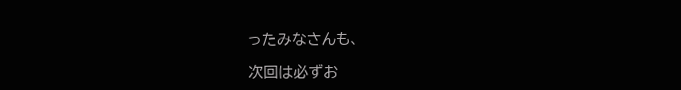ったみなさんも、

次回は必ずお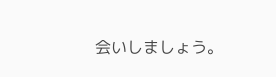会いしましょう。